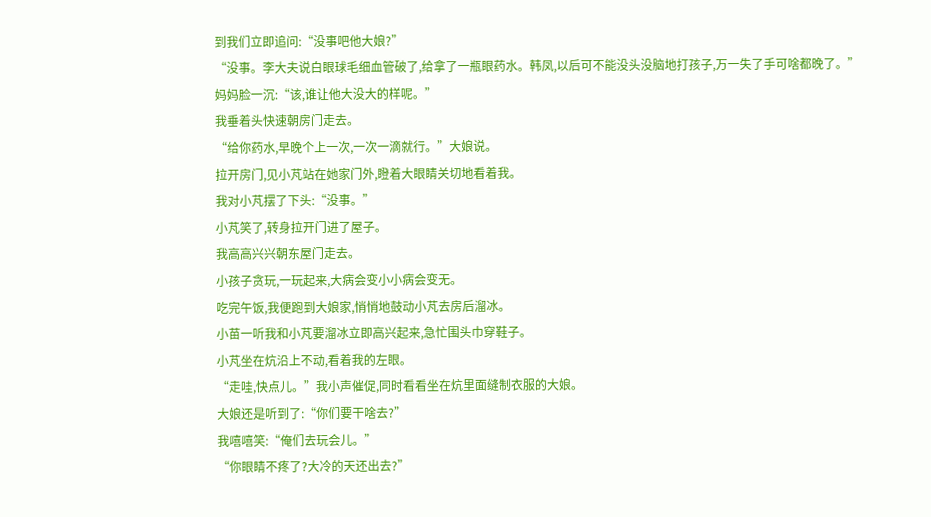到我们立即追问:“没事吧他大娘?”
“没事。李大夫说白眼球毛细血管破了,给拿了一瓶眼药水。韩凤,以后可不能没头没脑地打孩子,万一失了手可啥都晚了。”
妈妈脸一沉:“该,谁让他大没大的样呢。”
我垂着头快速朝房门走去。
“给你药水,早晚个上一次,一次一滴就行。”大娘说。
拉开房门,见小芃站在她家门外,瞪着大眼睛关切地看着我。
我对小芃摆了下头:“没事。”
小芃笑了,转身拉开门进了屋子。
我高高兴兴朝东屋门走去。
小孩子贪玩,一玩起来,大病会变小小病会变无。
吃完午饭,我便跑到大娘家,悄悄地鼓动小芃去房后溜冰。
小苗一听我和小芃要溜冰立即高兴起来,急忙围头巾穿鞋子。
小芃坐在炕沿上不动,看着我的左眼。
“走哇,快点儿。”我小声催促,同时看看坐在炕里面缝制衣服的大娘。
大娘还是听到了:“你们要干啥去?”
我嘻嘻笑:“俺们去玩会儿。”
“你眼睛不疼了?大冷的天还出去?”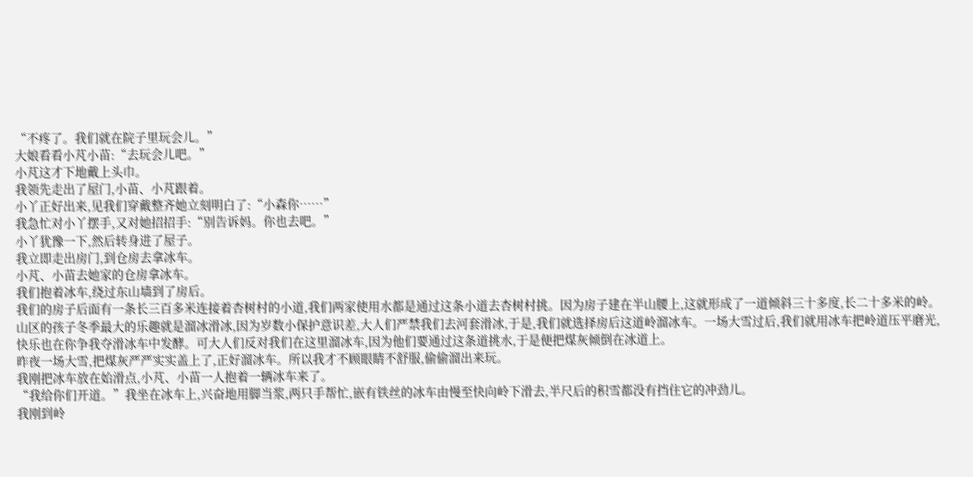“不疼了。我们就在院子里玩会儿。”
大娘看看小芃小苗:“去玩会儿吧。”
小芃这才下地戴上头巾。
我领先走出了屋门,小苗、小芃跟着。
小丫正好出来,见我们穿戴整齐她立刻明白了:“小森你……”
我急忙对小丫摆手,又对她招招手:“别告诉妈。你也去吧。”
小丫犹豫一下,然后转身进了屋子。
我立即走出房门,到仓房去拿冰车。
小芃、小苗去她家的仓房拿冰车。
我们抱着冰车,绕过东山墙到了房后。
我们的房子后面有一条长三百多米连接着杏树村的小道,我们两家使用水都是通过这条小道去杏树村挑。因为房子建在半山腰上,这就形成了一道倾斜三十多度,长二十多米的岭。
山区的孩子冬季最大的乐趣就是溜冰滑冰,因为岁数小保护意识差,大人们严禁我们去河套滑冰,于是,我们就选择房后这道岭溜冰车。一场大雪过后,我们就用冰车把岭道压平磨光,快乐也在你争我夺滑冰车中发酵。可大人们反对我们在这里溜冰车,因为他们要通过这条道挑水,于是便把煤灰倾倒在冰道上。
昨夜一场大雪,把煤灰严严实实盖上了,正好溜冰车。所以我才不顾眼睛不舒服,偷偷溜出来玩。
我刚把冰车放在始滑点,小芃、小苗一人抱着一辆冰车来了。
“我给你们开道。”我坐在冰车上,兴奋地用脚当浆,两只手帮忙,嵌有铁丝的冰车由慢至快向岭下滑去,半尺后的积雪都没有挡住它的冲劲儿。
我刚到岭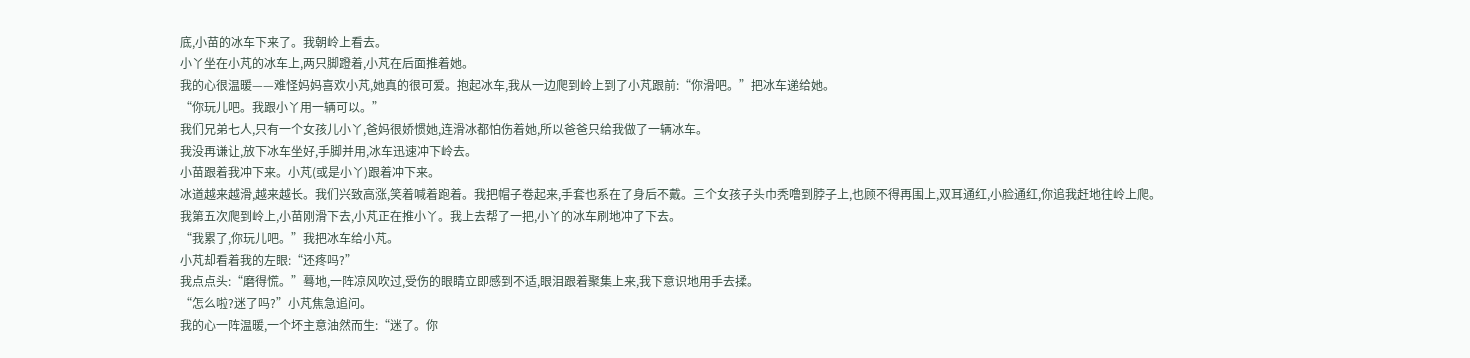底,小苗的冰车下来了。我朝岭上看去。
小丫坐在小芃的冰车上,两只脚蹬着,小芃在后面推着她。
我的心很温暖——难怪妈妈喜欢小芃,她真的很可爱。抱起冰车,我从一边爬到岭上到了小芃跟前:“你滑吧。”把冰车递给她。
“你玩儿吧。我跟小丫用一辆可以。”
我们兄弟七人,只有一个女孩儿小丫,爸妈很娇惯她,连滑冰都怕伤着她,所以爸爸只给我做了一辆冰车。
我没再谦让,放下冰车坐好,手脚并用,冰车迅速冲下岭去。
小苗跟着我冲下来。小芃(或是小丫)跟着冲下来。
冰道越来越滑,越来越长。我们兴致高涨,笑着喊着跑着。我把帽子卷起来,手套也系在了身后不戴。三个女孩子头巾秃噜到脖子上,也顾不得再围上,双耳通红,小脸通红,你追我赶地往岭上爬。
我第五次爬到岭上,小苗刚滑下去,小芃正在推小丫。我上去帮了一把,小丫的冰车刷地冲了下去。
“我累了,你玩儿吧。”我把冰车给小芃。
小芃却看着我的左眼:“还疼吗?”
我点点头:“磨得慌。”蓦地,一阵凉风吹过,受伤的眼睛立即感到不适,眼泪跟着聚集上来,我下意识地用手去揉。
“怎么啦?迷了吗?”小芃焦急追问。
我的心一阵温暖,一个坏主意油然而生:“迷了。你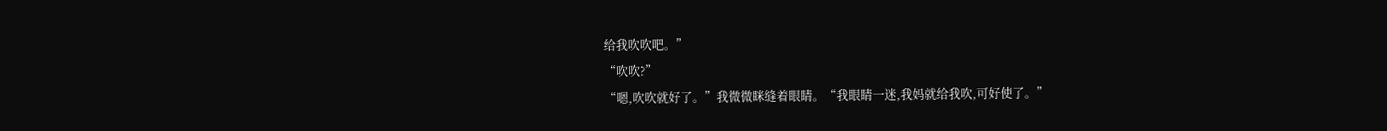给我吹吹吧。”
“吹吹?”
“嗯,吹吹就好了。”我微微眯缝着眼睛。“我眼睛一迷,我妈就给我吹,可好使了。”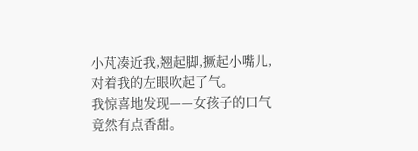小芃凑近我,翘起脚,撅起小嘴儿,对着我的左眼吹起了气。
我惊喜地发现——女孩子的口气竟然有点香甜。